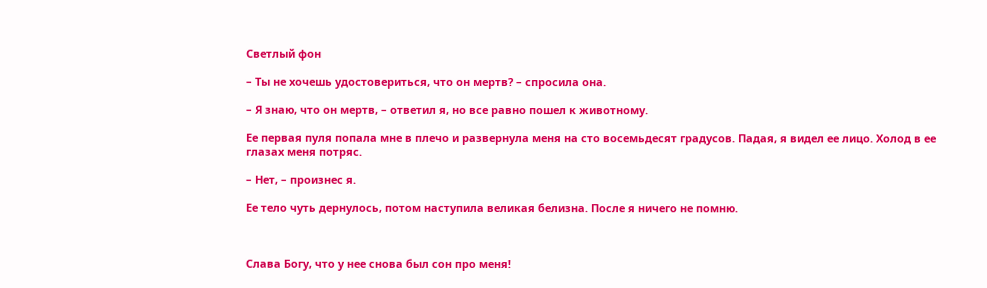Светлый фон

– Ты не хочешь удостовериться, что он мертв? – спросила она.

– Я знаю, что он мертв, – ответил я, но все равно пошел к животному.

Ее первая пуля попала мне в плечо и развернула меня на сто восемьдесят градусов. Падая, я видел ее лицо. Холод в ее глазах меня потряс.

– Нет, – произнес я.

Ее тело чуть дернулось, потом наступила великая белизна. После я ничего не помню.



Слава Богу, что у нее снова был сон про меня!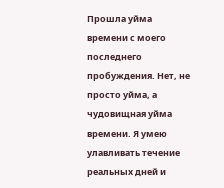Прошла уйма времени с моего последнего пробуждения. Нет, не просто уйма, а чудовищная уйма времени. Я умею улавливать течение реальных дней и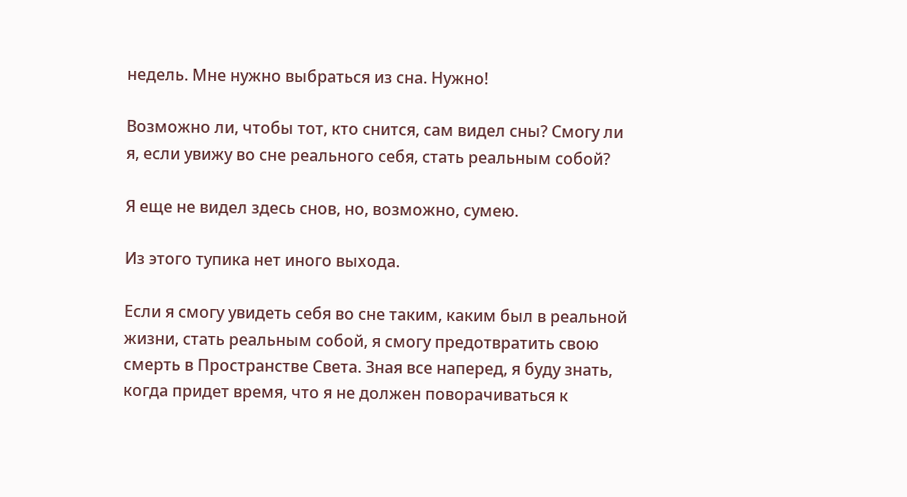недель. Мне нужно выбраться из сна. Нужно!

Возможно ли, чтобы тот, кто снится, сам видел сны? Смогу ли я, если увижу во сне реального себя, стать реальным собой?

Я еще не видел здесь снов, но, возможно, сумею.

Из этого тупика нет иного выхода.

Если я смогу увидеть себя во сне таким, каким был в реальной жизни, стать реальным собой, я смогу предотвратить свою смерть в Пространстве Света. Зная все наперед, я буду знать, когда придет время, что я не должен поворачиваться к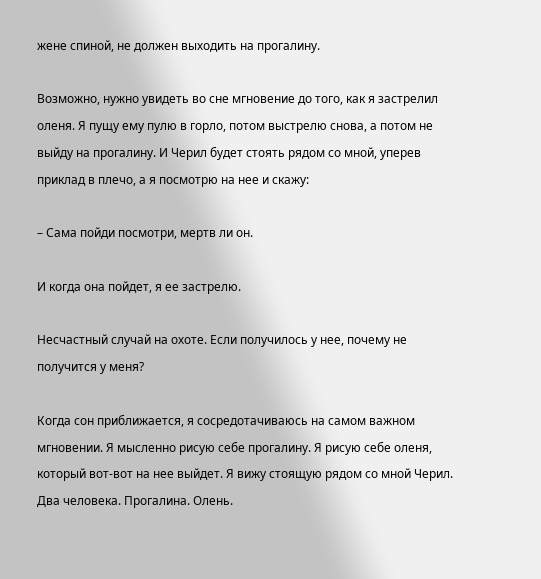жене спиной, не должен выходить на прогалину.

Возможно, нужно увидеть во сне мгновение до того, как я застрелил оленя. Я пущу ему пулю в горло, потом выстрелю снова, а потом не выйду на прогалину. И Черил будет стоять рядом со мной, уперев приклад в плечо, а я посмотрю на нее и скажу:

– Сама пойди посмотри, мертв ли он.

И когда она пойдет, я ее застрелю.

Несчастный случай на охоте. Если получилось у нее, почему не получится у меня?

Когда сон приближается, я сосредотачиваюсь на самом важном мгновении. Я мысленно рисую себе прогалину. Я рисую себе оленя, который вот-вот на нее выйдет. Я вижу стоящую рядом со мной Черил. Два человека. Прогалина. Олень.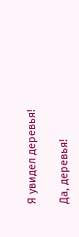Я увидел деревья!

Да, деревья!